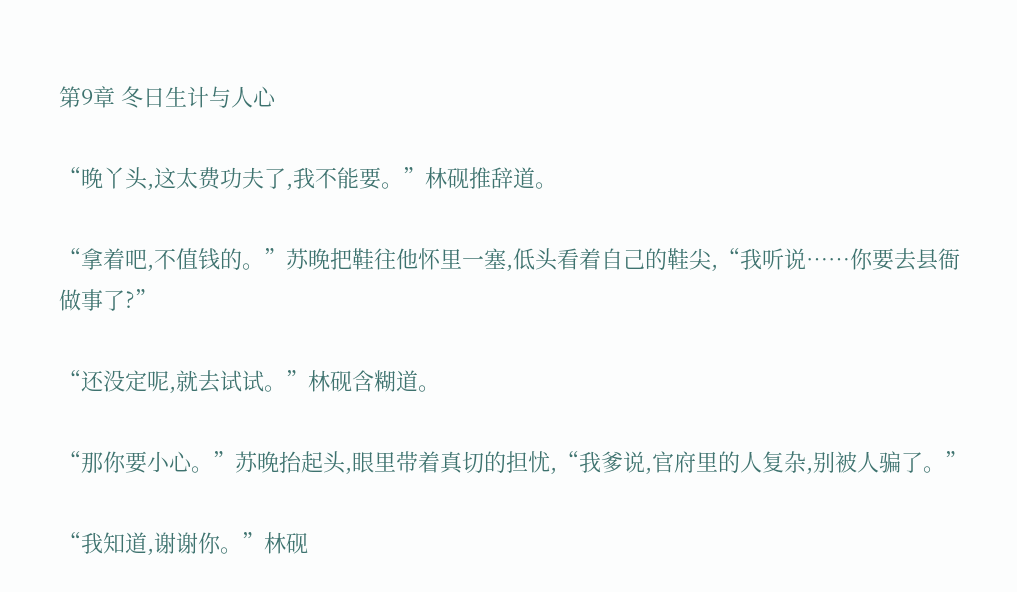第9章 冬日生计与人心

“晚丫头,这太费功夫了,我不能要。”林砚推辞道。

“拿着吧,不值钱的。”苏晚把鞋往他怀里一塞,低头看着自己的鞋尖,“我听说……你要去县衙做事了?”

“还没定呢,就去试试。”林砚含糊道。

“那你要小心。”苏晚抬起头,眼里带着真切的担忧,“我爹说,官府里的人复杂,别被人骗了。”

“我知道,谢谢你。”林砚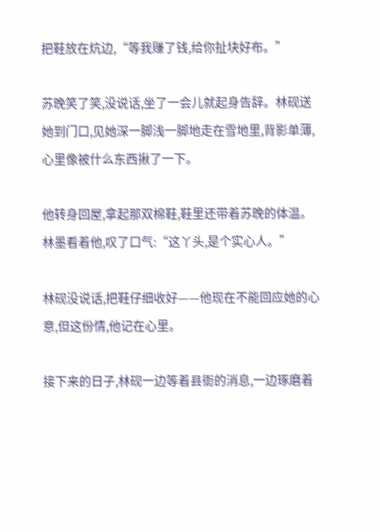把鞋放在炕边,“等我赚了钱,给你扯块好布。”

苏晚笑了笑,没说话,坐了一会儿就起身告辞。林砚送她到门口,见她深一脚浅一脚地走在雪地里,背影单薄,心里像被什么东西揪了一下。

他转身回屋,拿起那双棉鞋,鞋里还带着苏晚的体温。林墨看着他,叹了口气:“这丫头,是个实心人。”

林砚没说话,把鞋仔细收好——他现在不能回应她的心意,但这份情,他记在心里。

接下来的日子,林砚一边等着县衙的消息,一边琢磨着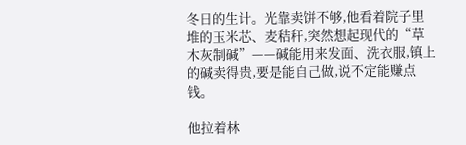冬日的生计。光靠卖饼不够,他看着院子里堆的玉米芯、麦秸秆,突然想起现代的“草木灰制碱”——碱能用来发面、洗衣服,镇上的碱卖得贵,要是能自己做,说不定能赚点钱。

他拉着林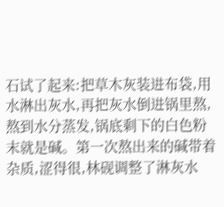石试了起来:把草木灰装进布袋,用水淋出灰水,再把灰水倒进锅里熬,熬到水分蒸发,锅底剩下的白色粉末就是碱。第一次熬出来的碱带着杂质,涩得很,林砚调整了淋灰水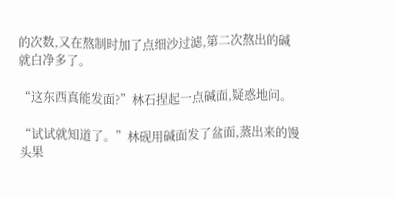的次数,又在熬制时加了点细沙过滤,第二次熬出的碱就白净多了。

“这东西真能发面?”林石捏起一点碱面,疑惑地问。

“试试就知道了。”林砚用碱面发了盆面,蒸出来的馒头果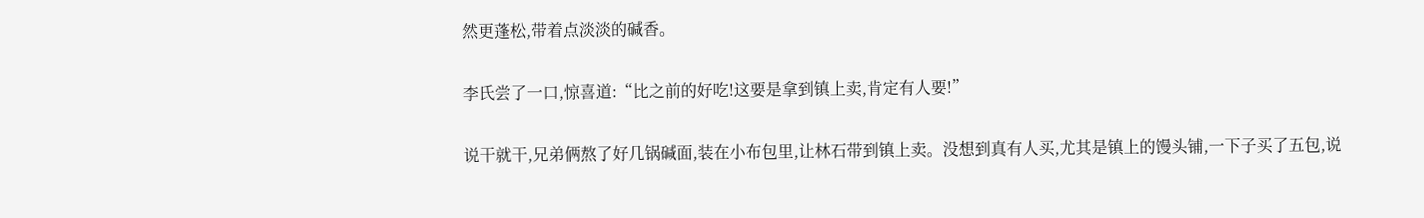然更蓬松,带着点淡淡的碱香。

李氏尝了一口,惊喜道:“比之前的好吃!这要是拿到镇上卖,肯定有人要!”

说干就干,兄弟俩熬了好几锅碱面,装在小布包里,让林石带到镇上卖。没想到真有人买,尤其是镇上的馒头铺,一下子买了五包,说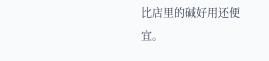比店里的碱好用还便宜。